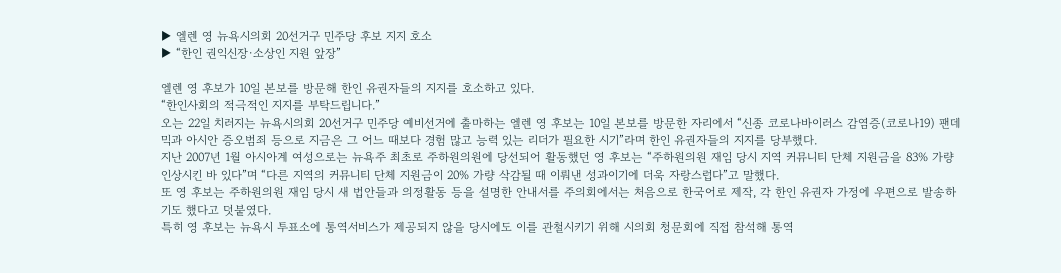▶ 엘렌 영 뉴욕시의회 20선거구 민주당 후보 지지 호소
▶ “한인 권익신장·소상인 지원 앞장”

엘렌 영 후보가 10일 본보를 방문해 한인 유권자들의 지지를 호소하고 있다.
“한인사회의 적극적인 지지를 부탁드립니다.”
오는 22일 치러지는 뉴욕시의회 20선거구 민주당 예비선거에 출마하는 엘렌 영 후보는 10일 본보를 방문한 자리에서 “신종 코로나바이러스 감염증(코로나19) 팬데믹과 아시안 증오범죄 등으로 지금은 그 어느 때보다 경험 많고 능력 있는 리더가 필요한 시기”라며 한인 유권자들의 지지를 당부했다.
지난 2007년 1월 아시아계 여성으로는 뉴욕주 최초로 주하원의원에 당선되어 활동했던 영 후보는 “주하원의원 재임 당시 지역 커뮤니티 단체 지원금을 83% 가량 인상시킨 바 있다”며 “다른 지역의 커뮤니티 단체 지원금이 20% 가량 삭감될 때 이뤄낸 성과이기에 더욱 자랑스럽다”고 말했다.
또 영 후보는 주하원의원 재임 당시 새 법안들과 의정활동 등을 설명한 안내서를 주의회에서는 처음으로 한국어로 제작, 각 한인 유권자 가정에 우편으로 발송하기도 했다고 덧붙였다.
특히 영 후보는 뉴욕시 투표소에 통역서비스가 제공되지 않을 당시에도 이를 관철시키기 위해 시의회 청문회에 직접 참석해 통역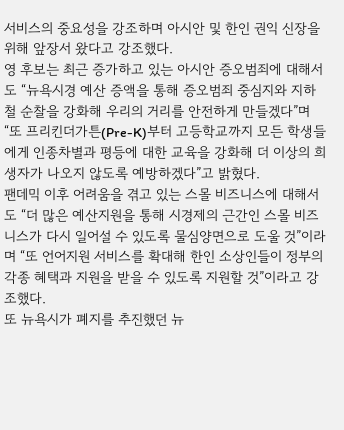서비스의 중요성을 강조하며 아시안 및 한인 권익 신장을 위해 앞장서 왔다고 강조했다.
영 후보는 최근 증가하고 있는 아시안 증오범죄에 대해서도 “뉴욕시경 예산 증액을 통해 증오범죄 중심지와 지하철 순찰을 강화해 우리의 거리를 안전하게 만들겠다”며 “또 프리킨더가튼(Pre-K)부터 고등학교까지 모든 학생들에게 인종차별과 평등에 대한 교육을 강화해 더 이상의 희생자가 나오지 않도록 예방하겠다”고 밝혔다.
팬데믹 이후 어려움을 겪고 있는 스몰 비즈니스에 대해서도 “더 많은 예산지원을 통해 시경제의 근간인 스몰 비즈니스가 다시 일어설 수 있도록 물심양면으로 도울 것”이라며 “또 언어지원 서비스를 확대해 한인 소상인들이 정부의 각종 혜택과 지원을 받을 수 있도록 지원할 것”이라고 강조했다.
또 뉴욕시가 폐지를 추진했던 뉴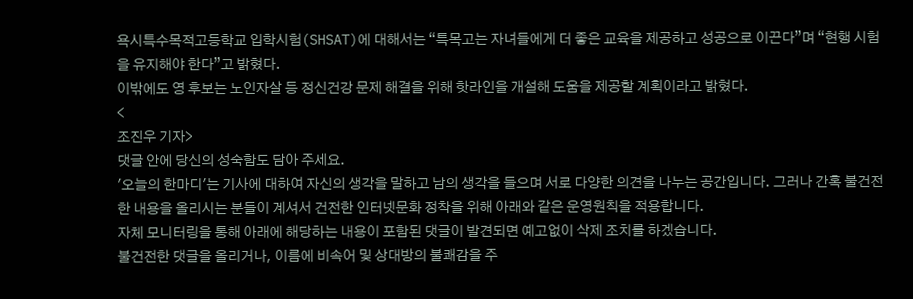욕시특수목적고등학교 입학시험(SHSAT)에 대해서는 “특목고는 자녀들에게 더 좋은 교육을 제공하고 성공으로 이끈다”며 “현행 시험을 유지해야 한다”고 밝혔다.
이밖에도 영 후보는 노인자살 등 정신건강 문제 해결을 위해 핫라인을 개설해 도움을 제공할 계획이라고 밝혔다.
<
조진우 기자>
댓글 안에 당신의 성숙함도 담아 주세요.
'오늘의 한마디'는 기사에 대하여 자신의 생각을 말하고 남의 생각을 들으며 서로 다양한 의견을 나누는 공간입니다. 그러나 간혹 불건전한 내용을 올리시는 분들이 계셔서 건전한 인터넷문화 정착을 위해 아래와 같은 운영원칙을 적용합니다.
자체 모니터링을 통해 아래에 해당하는 내용이 포함된 댓글이 발견되면 예고없이 삭제 조치를 하겠습니다.
불건전한 댓글을 올리거나, 이름에 비속어 및 상대방의 불쾌감을 주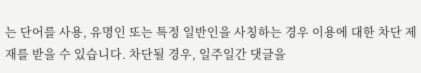는 단어를 사용, 유명인 또는 특정 일반인을 사칭하는 경우 이용에 대한 차단 제재를 받을 수 있습니다. 차단될 경우, 일주일간 댓글을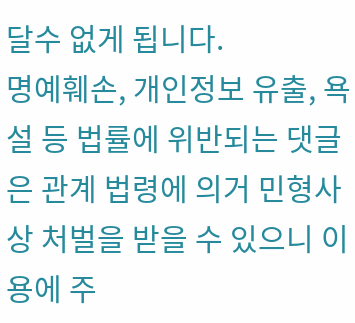달수 없게 됩니다.
명예훼손, 개인정보 유출, 욕설 등 법률에 위반되는 댓글은 관계 법령에 의거 민형사상 처벌을 받을 수 있으니 이용에 주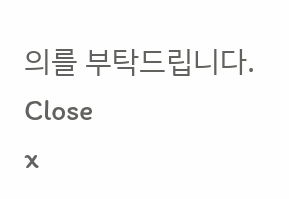의를 부탁드립니다.
Close
x